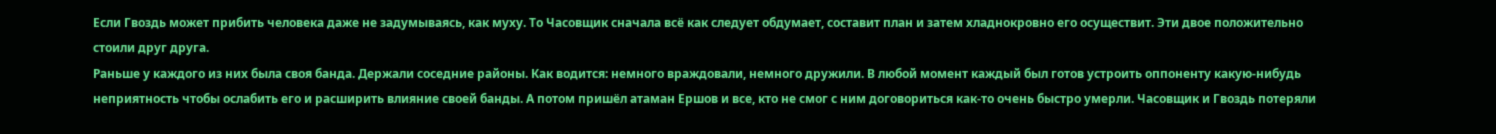Если Гвоздь может прибить человека даже не задумываясь, как муху. То Часовщик сначала всё как следует обдумает, составит план и затем хладнокровно его осуществит. Эти двое положительно стоили друг друга.
Раньше у каждого из них была своя банда. Держали соседние районы. Как водится: немного враждовали, немного дружили. В любой момент каждый был готов устроить оппоненту какую-нибудь неприятность чтобы ослабить его и расширить влияние своей банды. А потом пришёл атаман Ершов и все, кто не смог с ним договориться как-то очень быстро умерли. Часовщик и Гвоздь потеряли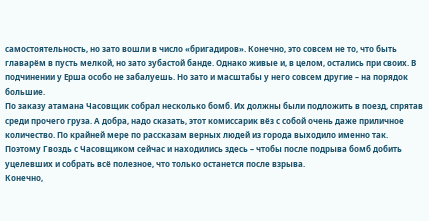самостоятельность, но зато вошли в число «бригадиров». Конечно, это совсем не то, что быть главарём в пусть мелкой, но зато зубастой банде. Однако живые и, в целом, остались при своих. В подчинении у Ерша особо не забалуешь. Но зато и масштабы у него совсем другие – на порядок большие.
По заказу атамана Часовщик собрал несколько бомб. Их должны были подложить в поезд, спрятав среди прочего груза. А добра, надо сказать, этот комиссарик вёз с собой очень даже приличное количество. По крайней мере по рассказам верных людей из города выходило именно так. Поэтому Гвоздь с Часовщиком сейчас и находились здесь – чтобы после подрыва бомб добить уцелевших и собрать всё полезное, что только останется после взрыва.
Конечно,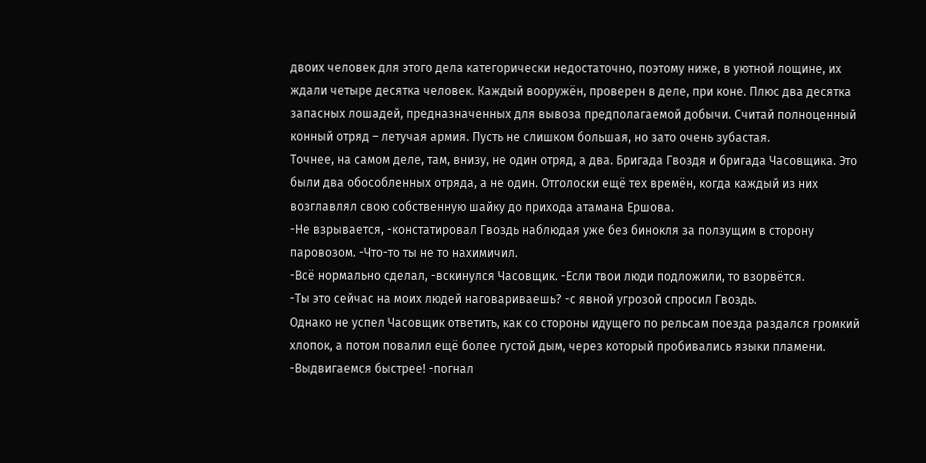двоих человек для этого дела категорически недостаточно, поэтому ниже, в уютной лощине, их ждали четыре десятка человек. Каждый вооружён, проверен в деле, при коне. Плюс два десятка запасных лошадей, предназначенных для вывоза предполагаемой добычи. Считай полноценный конный отряд – летучая армия. Пусть не слишком большая, но зато очень зубастая.
Точнее, на самом деле, там, внизу, не один отряд, а два. Бригада Гвоздя и бригада Часовщика. Это были два обособленных отряда, а не один. Отголоски ещё тех времён, когда каждый из них возглавлял свою собственную шайку до прихода атамана Ершова.
-Не взрывается, -констатировал Гвоздь наблюдая уже без бинокля за ползущим в сторону паровозом. -Что-то ты не то нахимичил.
-Всё нормально сделал, -вскинулся Часовщик. -Если твои люди подложили, то взорвётся.
-Ты это сейчас на моих людей наговариваешь? -с явной угрозой спросил Гвоздь.
Однако не успел Часовщик ответить, как со стороны идущего по рельсам поезда раздался громкий хлопок, а потом повалил ещё более густой дым, через который пробивались языки пламени.
-Выдвигаемся быстрее! -погнал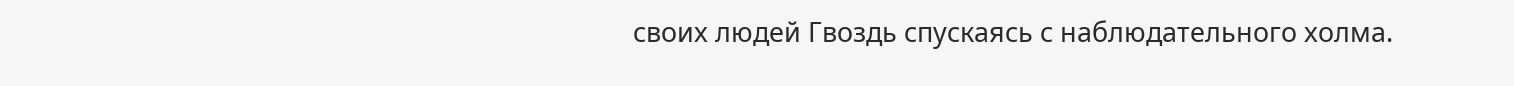своих людей Гвоздь спускаясь с наблюдательного холма.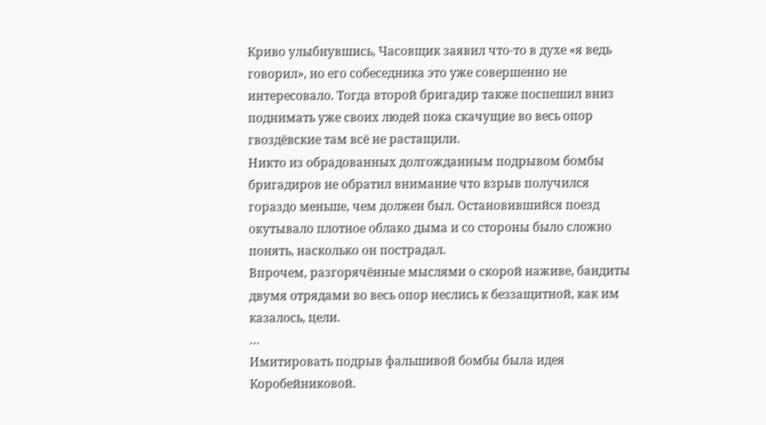Криво улыбнувшись, Часовщик заявил что-то в духе «я ведь говорил», но его собеседника это уже совершенно не интересовало. Тогда второй бригадир также поспешил вниз поднимать уже своих людей пока скачущие во весь опор гвоздёвские там всё не растащили.
Никто из обрадованных долгожданным подрывом бомбы бригадиров не обратил внимание что взрыв получился гораздо меньше, чем должен был. Остановившийся поезд окутывало плотное облако дыма и со стороны было сложно понять, насколько он пострадал.
Впрочем, разгорячённые мыслями о скорой наживе, бандиты двумя отрядами во весь опор неслись к беззащитной, как им казалось, цели.
…
Имитировать подрыв фальшивой бомбы была идея Коробейниковой.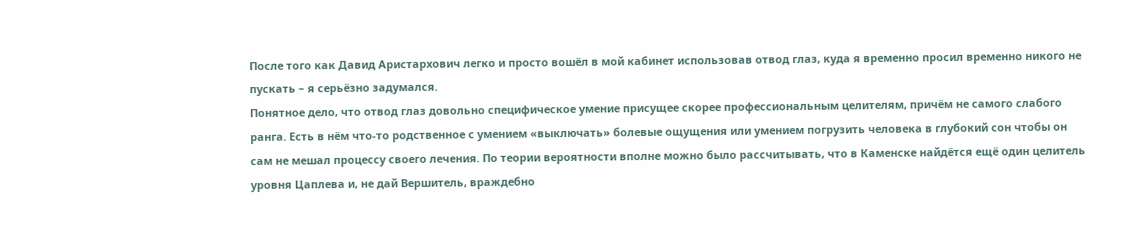После того как Давид Аристархович легко и просто вошёл в мой кабинет использовав отвод глаз, куда я временно просил временно никого не пускать – я серьёзно задумался.
Понятное дело, что отвод глаз довольно специфическое умение присущее скорее профессиональным целителям, причём не самого слабого ранга. Есть в нём что-то родственное с умением «выключать» болевые ощущения или умением погрузить человека в глубокий сон чтобы он сам не мешал процессу своего лечения. По теории вероятности вполне можно было рассчитывать, что в Каменске найдётся ещё один целитель уровня Цаплева и, не дай Вершитель, враждебно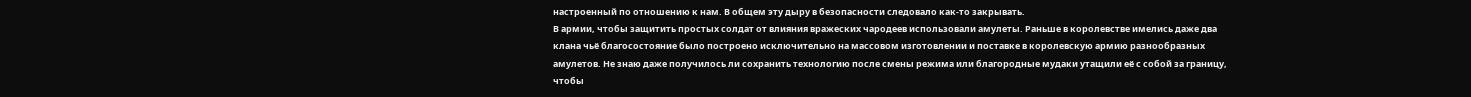настроенный по отношению к нам. В общем эту дыру в безопасности следовало как-то закрывать.
В армии, чтобы защитить простых солдат от влияния вражеских чародеев использовали амулеты. Раньше в королевстве имелись даже два клана чьё благосостояние было построено исключительно на массовом изготовлении и поставке в королевскую армию разнообразных амулетов. Не знаю даже получилось ли сохранить технологию после смены режима или благородные мудаки утащили её с собой за границу, чтобы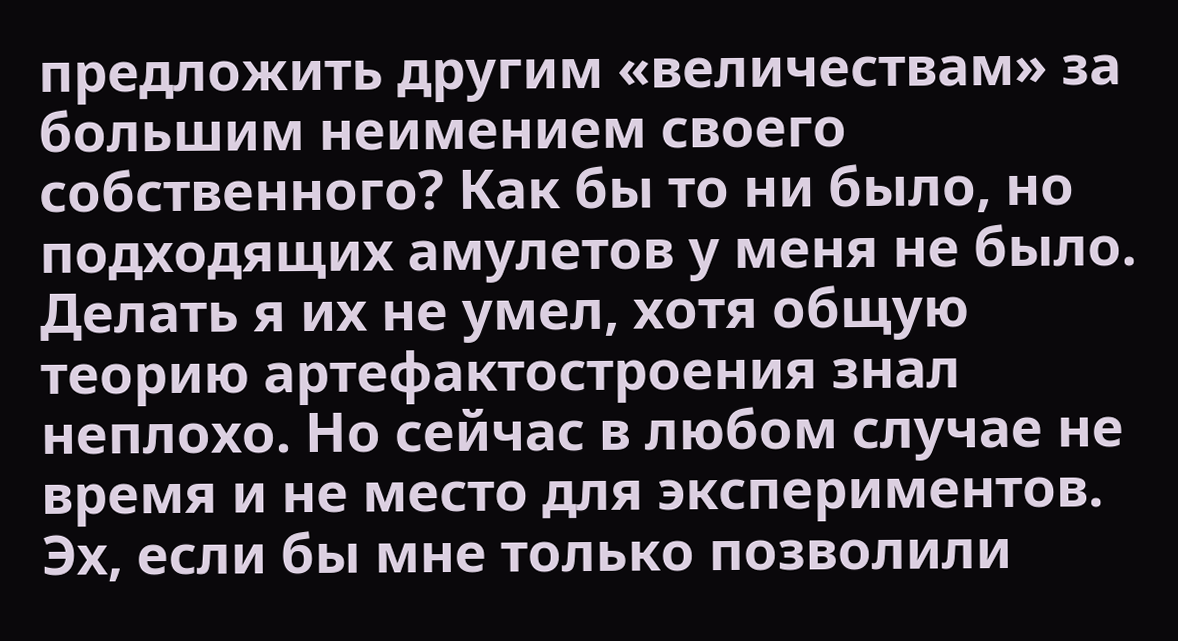предложить другим «величествам» за большим неимением своего собственного? Как бы то ни было, но подходящих амулетов у меня не было. Делать я их не умел, хотя общую теорию артефактостроения знал неплохо. Но сейчас в любом случае не время и не место для экспериментов. Эх, если бы мне только позволили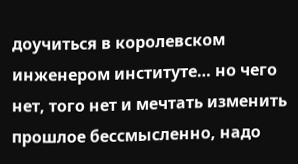доучиться в королевском инженером институте… но чего нет, того нет и мечтать изменить прошлое бессмысленно, надо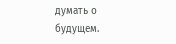думать о будущем.